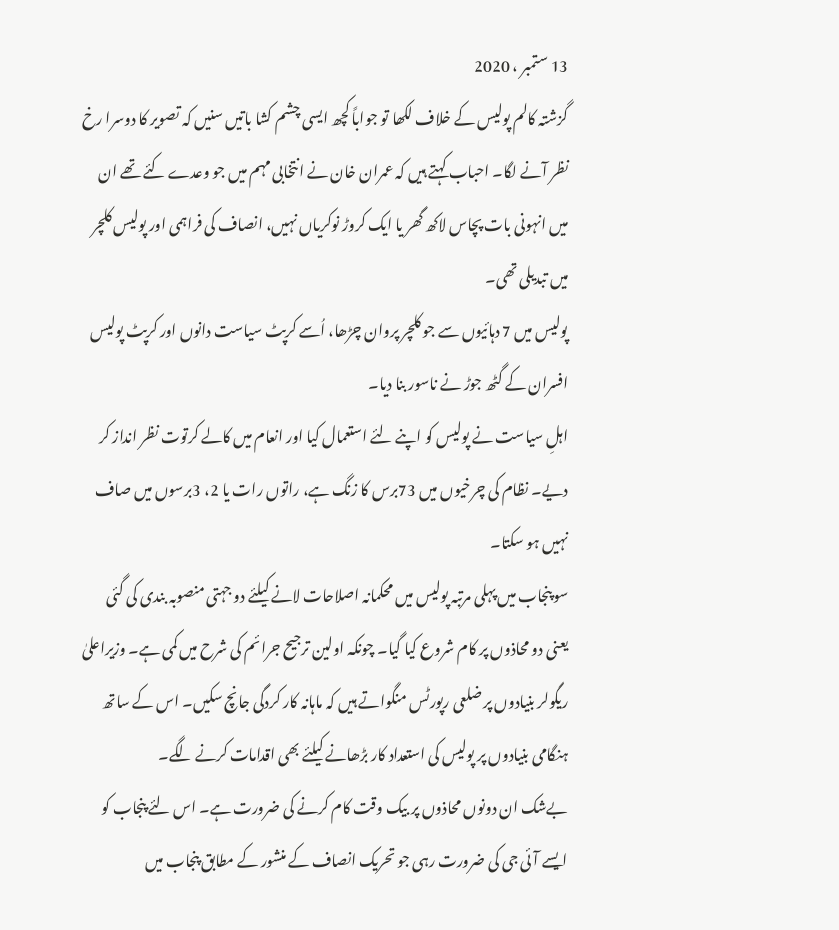13 ستمبر ، 2020
گزشتہ کالم پولیس کے خلاف لکھا تو جواباً کچھ ایسی چشم کشا باتیں سنیں کہ تصویر کا دوسرا رخ نظر آنے لگا۔ احباب کہتے ہیں کہ عمران خان نے انتخابی مہم میں جو وعدے کئے تھے ان میں انہونی بات پچاس لاکھ گھر یا ایک کروڑ نوکریاں نہیں، انصاف کی فراہمی اور پولیس کلچر میں تبدیلی تھی۔
پولیس میں 7 دہائیوں سے جو کلچر پروان چڑھا، اُسے کرپٹ سیاست دانوں اور کرپٹ پولیس افسران کے گٹھ جوڑ نے ناسور بنا دیا۔
اہلِ سیاست نے پولیس کو اپنے لئے استعمال کیا اور انعام میں کالے کرتوت نظر انداز کر دیے۔ نظام کی چرخیوں میں 73برس کا زنگ ہے، راتوں رات یا 2، 3برسوں میں صاف نہیں ہو سکتا۔
سو پنجاب میں پہلی مرتبہ پولیس میں محکمانہ اصلاحات لانے کیلئے دو جہتی منصوبہ بندی کی گئی یعنی دو محاذوں پر کام شروع کیا گیا۔ چونکہ اولین ترجیح جرائم کی شرح میں کمی ہے۔ وزیراعلیٰ ریگولر بنیادوں پر ضلعی رپورٹس منگواتے ہیں کہ ماہانہ کار کردگی جانچ سکیں۔ اس کے ساتھ ہنگامی بنیادوں پر پولیس کی استعداد کار بڑھانے کیلئے بھی اقدامات کرنے لگے۔
بےشک ان دونوں محاذوں پر بیک وقت کام کرنے کی ضرورت ہے۔ اس لئے پنجاب کو ایسے آئی جی کی ضرورت رہی جو تحریک انصاف کے منشور کے مطابق پنجاب میں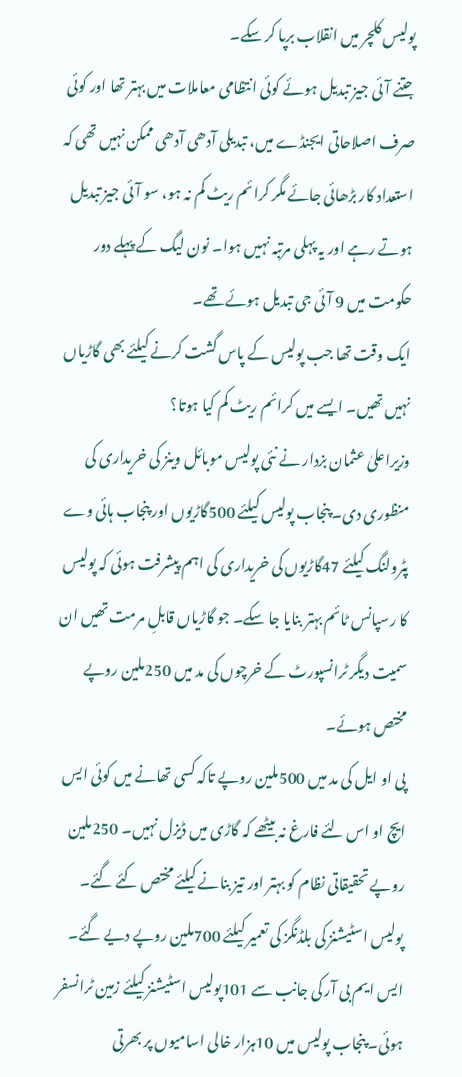پولیس کلچر میں انقلاب برپا کر سکے۔
جتنے آئی جیز تبدیل ہوئے کوئی انتظامی معاملات میں بہتر تھا اور کوئی صرف اصلاحاتی ایجنڈے میں، تبدیلی آدھی آدھی ممکن نہیں تھی کہ استعداد کار بڑھائی جائے مگر کرائم ریٹ کم نہ ہو، سو آئی جیز تبدیل ہوتے رہے اور یہ پہلی مرتبہ نہیں ہوا۔ نون لیگ کے پہلے دور حکومت میں 9 آئی جی تبدیل ہوئے تھے۔
ایک وقت تھا جب پولیس کے پاس گشت کرنے کیلئے بھی گاڑیاں نہیں تھیں۔ ایسے میں کرائم ریٹ کم کیا ہوتا؟
وزیراعلیٰ عثمان بزدار نے نئی پولیس موبائل وینز کی خریداری کی منظوری دی۔ پنجاب پولیس کیلئے 500گاڑیوں اور پنجاب ہائی وے پٹرولنگ کیلئے 47گاڑیوں کی خریداری کی اہم پیشرفت ہوئی کہ پولیس کا رسپانس ٹائم بہتر بنایا جا سکے۔ جو گاڑیاں قابلِ مرمت تھیں ان سمیت دیگر ٹرانسپورٹ کے خرچوں کی مد میں 250ملین روپے مختص ہوئے۔
پی او ایل کی مد میں 500ملین روپے تاکہ کسی تھانے میں کوئی ایس ایچ او اس لئے فارغ نہ بیٹھے کہ گاڑی میں ڈیزل نہیں۔ 250ملین روپے تحقیقاتی نظام کو بہتر اور تیز بنانے کیلئے مختص کئے گئے۔
پولیس اسٹیشنز کی بلڈنگز کی تعمیر کیلئے 700ملین روپے دیے گئے۔ ایس ایم بی آر کی جانب سے 101پولیس اسٹیشنز کیلئے زمین ٹرانسفر ہوئی۔ پنجاب پولیس میں 10ہزار خالی اسامیوں پر بھرتی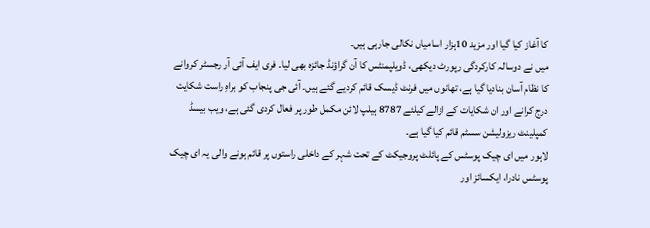کا آغاز کیا گیا اور مزید 10ہزار اسامیاں نکالی جارہی ہیں۔
میں نے دوسالہ کارکردگی رپورٹ دیکھی، ڈویلپمنٹس کا آن گراؤنڈ جائزہ بھی لیا۔ فری ایف آئی آر رجسٹر کروانے کا نظام آسان بنادیا گیا ہے، تھانوں میں فرنٹ ڈیسک قائم کردیے گئے ہیں۔ آئی جی پنجاب کو براہِ راست شکایت درج کرانے اور ان شکایات کے ازالے کیلئے 8787 ہیلپ لائن مکمل طور پر فعال کردی گئی ہے، ویب بیسڈ کمپلینٹ ریزولیشن سسٹم قائم کیا گیا ہے۔
لاہور میں ای چیک پوسٹس کے پائلٹ پروجیکٹ کے تحت شہر کے داخلی راستوں پر قائم ہونے والی یہ ای چیک پوسٹس نادرا، ایکسائز اور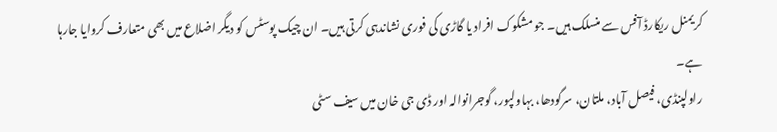کریمنل ریکارڈ آفس سے منسلک ہیں۔ جو مشکوک افراد یا گاڑی کی فوری نشاندہی کرتی ہیں۔ ان چیک پوسٹس کو دیگر اضلاع میں بھی متعارف کروایا جارہا ہے۔
راولپنڈی، فیصل آباد، ملتان، سرگودھا، بہاولپور، گوجرانوالہ اور ڈی جی خان میں سیف سٹی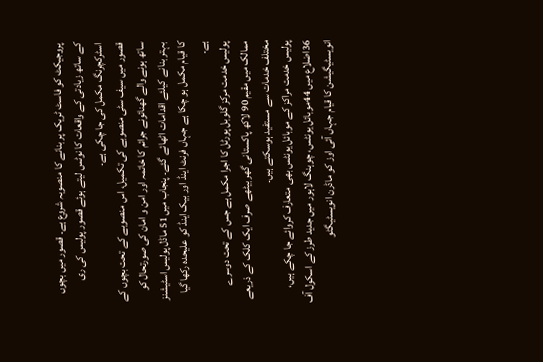پروجیکٹ کو فاسٹ ٹریک پر بنانے کا منصوبہ شروع ہے۔ قصور میں بچوں کے ساتھ زیادتی کے واقعات کا نوٹس لیتے ہوئے قصور پولیس کی ری اسٹرکچرنگ مکمل کی جا چکی ہے۔
قصور میں سیف سٹی منصوبے کی تکمیل، اس منصوبے کے تحت بچوں کے ساتھ ہونے والے گھنائونے جرائم کا خاتمہ اور امن و امان کی صورتحال کو بہتر بنانے کیلئے اقدامات اٹھائے گئے۔ پنجاب میں 51 ماڈل پولیس اسٹیشنز کا قیام مکمل ہو چکا ہے جہاں فرنٹ اینڈ اور بیک اینڈ کو علیحدہ رکھا گیا ہے۔
پولیس خدمت مرکز گلوبل پورٹل کا اجرا مکمل ہے جس کے تحت دوسرے ممالک میں مقیم 90 لاکھ پاکستانی گھر بیٹھے صرف ایک کلک کے ذریعے مختلف خدمات سے مستفید ہوسکتے ہیں۔
پولیس خدمت مراکز کے موبائل یونٹس بھی متعارف کروائے جا چکے ہیں، 36اضلاع میں 44موبائل یونٹس، چوہنگ لاہور میں جدید طرز کے اسکول آف انویسٹیگیشن کا قیام جہاں آئی اوز کو ماڈرن انویسٹیگٹو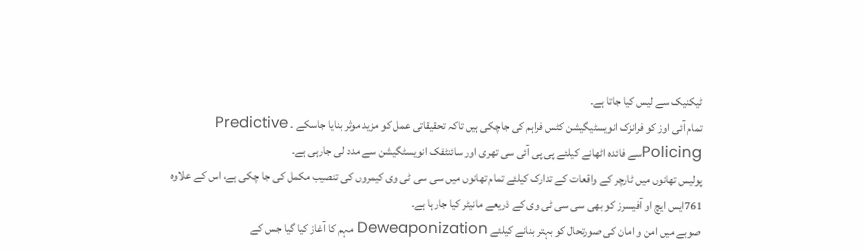ٹیکنیک سے لیس کیا جاتا ہے۔
تمام آئی اوز کو فرانزک انویسٹیگیشن کٹس فراہم کی جاچکی ہیں تاکہ تحقیقاتی عمل کو مزید موثر بنایا جاسکے ۔ Predictive Policingسے فائدہ اٹھانے کیلئے پی پی آئی سی تھری اور سائنٹفک انویسٹگیشن سے مدد لی جارہی ہے۔
پولیس تھانوں میں ٹارچر کے واقعات کے تدارک کیلئے تمام تھانوں میں سی سی ٹی وی کیمروں کی تنصیب مکمل کی جا چکی ہے، اس کے علاوہ 761ایس ایچ او آفیسرز کو بھی سی سی ٹی وی کے ذریعے مانیٹر کیا جارہا ہے۔
صوبے میں امن و امان کی صورتحال کو بہتر بنانے کیلئے Deweaponization مہم کا آغاز کیا گیا جس کے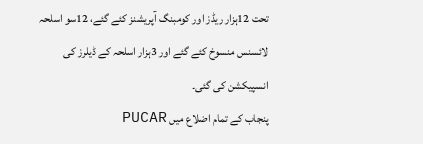تحت 12ہزار ریڈز اور کومبنگ آپریشنز کئے گئے، 12سو اسلحہ لائسنس منسوخ کئے گئے اور 3ہزار اسلحہ کے ڈیلرز کی انسپیکشن کی گئی۔
پنجاب کے تمام اضلاع میں PUCAR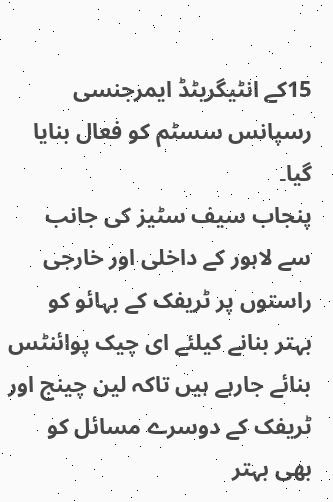15کے انٹیگریٹڈ ایمرجنسی رسپانس سسٹم کو فعال بنایا گیا۔
پنجاب سیف سٹیز کی جانب سے لاہور کے داخلی اور خارجی راستوں پر ٹریفک کے بہائو کو بہتر بنانے کیلئے ای چیک پوائنٹس بنائے جارہے ہیں تاکہ لین چینج اور ٹریفک کے دوسرے مسائل کو بھی بہتر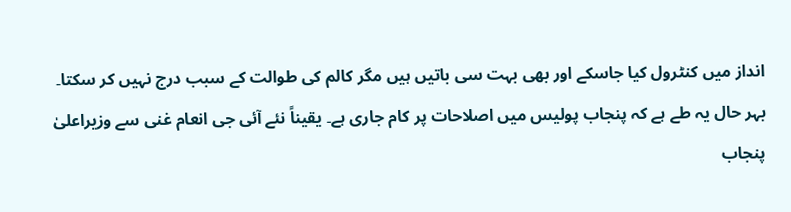انداز میں کنٹرول کیا جاسکے اور بھی بہت سی باتیں ہیں مگر کالم کی طوالت کے سبب درج نہیں کر سکتا۔
بہر حال یہ طے ہے کہ پنجاب پولیس میں اصلاحات پر کام جاری ہے۔ یقیناً نئے آئی جی انعام غنی سے وزیراعلیٰ پنجاب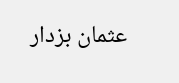عثمان بزدار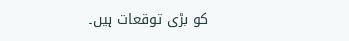کو بڑی توقعات ہیں۔